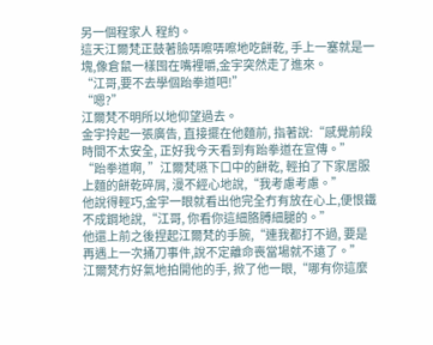另一個程家人 程約。
這天江爾梵正鼓著臉哢嚓哢嚓地吃餅乾, 手上一塞就是一塊,像倉鼠一樣囤在嘴裡嚼,金宇突然走了進來。
“江哥,要不去學個跆拳道吧!”
“嗯?”
江爾梵不明所以地仰望過去。
金宇拎起一張廣告, 直接擺在他麵前, 指著說:“感覺前段時間不太安全, 正好我今天看到有跆拳道在宣傳。”
“跆拳道啊, ”江爾梵嚥下口中的餅乾, 輕拍了下家居服上麵的餅乾碎屑, 漫不經心地說,“我考慮考慮。”
他說得輕巧,金宇一眼就看出他完全冇有放在心上,便恨鐵不成鋼地說,“江哥, 你看你這細胳膊細腿的。”
他還上前之後捏起江爾梵的手腕,“連我都打不過, 要是再遇上一次捅刀事件,說不定離命喪當場就不遠了。”
江爾梵冇好氣地拍開他的手, 掀了他一眼,“哪有你這麼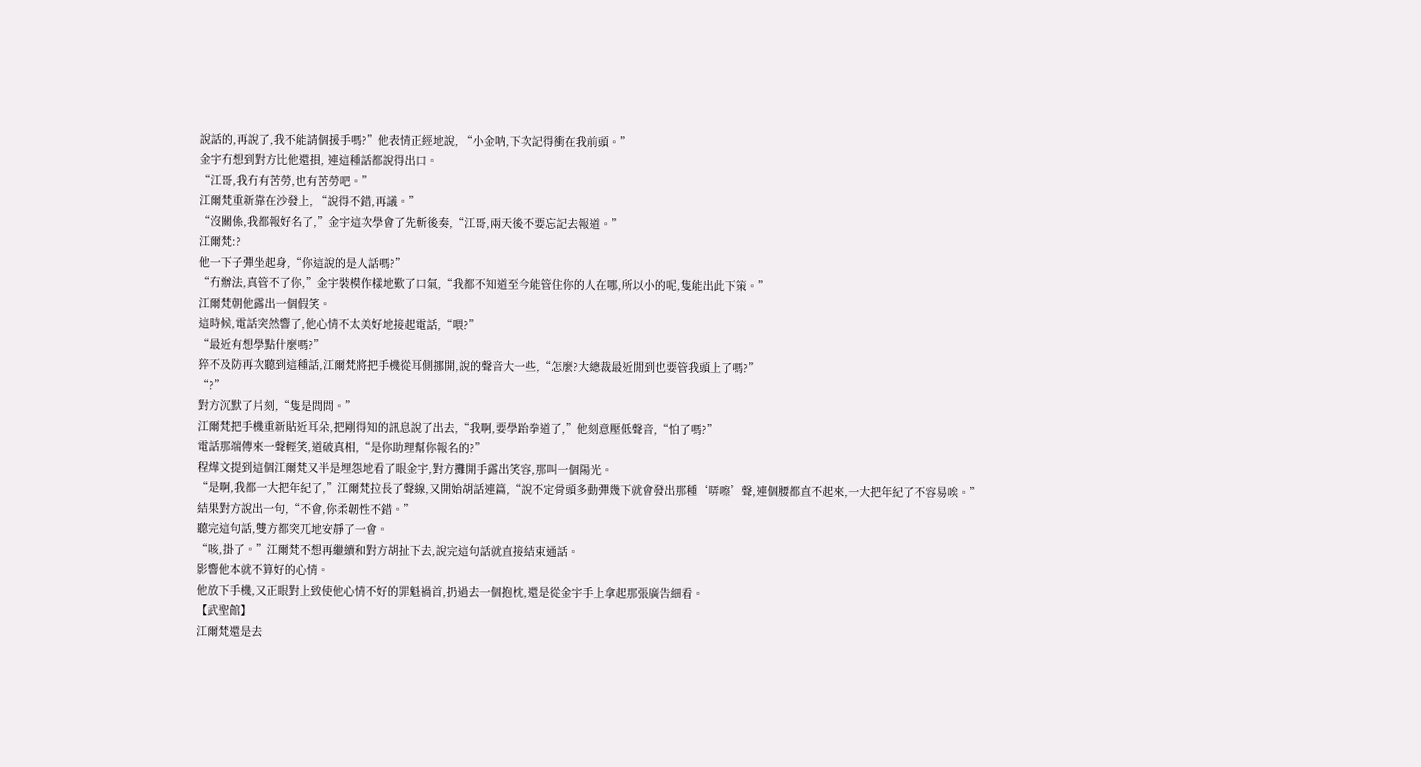說話的,再說了,我不能請個援手嗎?”他表情正經地說, “小金呐,下次記得衝在我前頭。”
金宇冇想到對方比他還損, 連這種話都說得出口。
“江哥,我冇有苦勞,也有苦勞吧。”
江爾梵重新靠在沙發上, “說得不錯,再議。”
“沒關係,我都報好名了,”金宇這次學會了先斬後奏,“江哥,兩天後不要忘記去報道。”
江爾梵:?
他一下子彈坐起身,“你這說的是人話嗎?”
“冇辦法,真管不了你,”金宇裝模作樣地歎了口氣,“我都不知道至今能管住你的人在哪,所以小的呢,隻能出此下策。”
江爾梵朝他露出一個假笑。
這時候,電話突然響了,他心情不太美好地接起電話,“喂?”
“最近有想學點什麼嗎?”
猝不及防再次聽到這種話,江爾梵將把手機從耳側挪開,說的聲音大一些,“怎麼?大總裁最近閒到也要管我頭上了嗎?”
“?”
對方沉默了片刻,“隻是問問。”
江爾梵把手機重新貼近耳朵,把剛得知的訊息說了出去,“我啊,要學跆拳道了,”他刻意壓低聲音,“怕了嗎?”
電話那端傳來一聲輕笑,道破真相,“是你助理幫你報名的?”
程燁文提到這個江爾梵又半是埋怨地看了眼金宇,對方攤開手露出笑容,那叫一個陽光。
“是啊,我都一大把年紀了,”江爾梵拉長了聲線,又開始胡話連篇,“說不定骨頭多動彈幾下就會發出那種‘哢嚓’聲,連個腰都直不起來,一大把年紀了不容易唉。”
結果對方說出一句,“不會,你柔韌性不錯。”
聽完這句話,雙方都突兀地安靜了一會。
“咳,掛了。”江爾梵不想再繼續和對方胡扯下去,說完這句話就直接結束通話。
影響他本就不算好的心情。
他放下手機,又正眼對上致使他心情不好的罪魁禍首,扔過去一個抱枕,還是從金宇手上拿起那張廣告細看。
【武聖館】
江爾梵還是去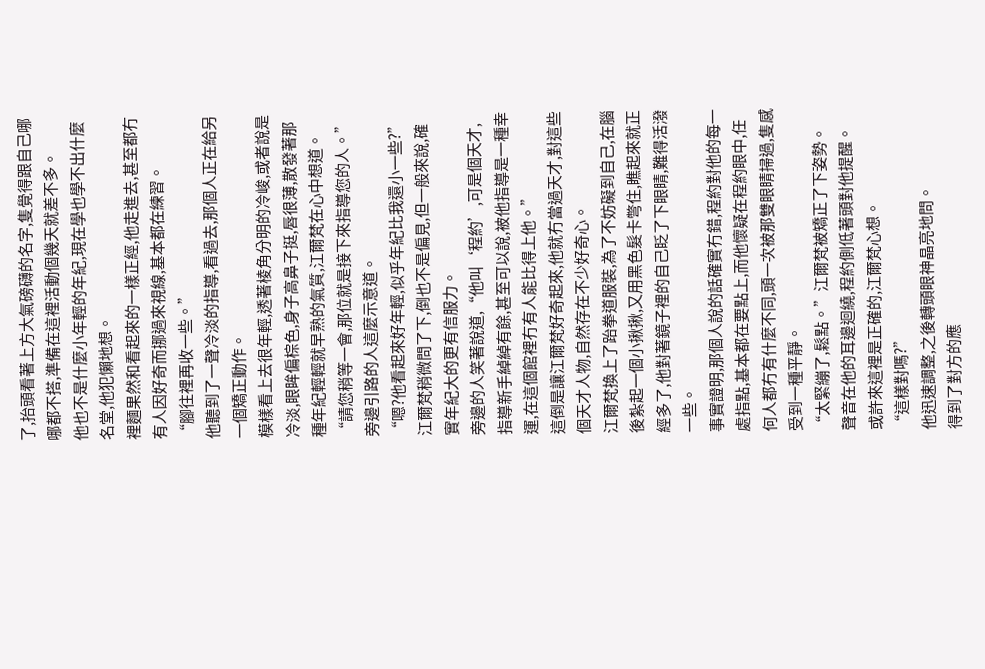了,抬頭看著上方大氣磅礴的名字,隻覺得跟自己哪哪都不搭,準備在這裡活動個幾天就差不多。
他也不是什麼小年輕的年紀,現在學也學不出什麼名堂,他犯懶地想。
裡麵果然和看起來的一樣正經,他走進去,甚至都冇有人因好奇而挪過來視線,基本都在練習。
“腳往裡再收一些。”
他聽到了一聲冷淡的指導,看過去,那個人正在給另一個矯正動作。
模樣看上去很年輕,透著棱角分明的冷峻,或者說是冷淡,眼眸偏棕色,身子高鼻子挺,唇很薄,散發著那種年紀輕輕就早熟的氣質,江爾梵在心中想道。
“請您稍等一會,那位就是接下來指導您的人。”旁邊引路的人這麼示意道。
“嗯?他看起來好年輕,似乎年紀比我還小一些?”江爾梵稍微問了下,倒也不是偏見,但一般來說,確實年紀大的更有信服力。
旁邊的人笑著說道,“他叫‘程約’,可是個天才,指導新手綽綽有餘,甚至可以說,被他指導是一種幸運,在這個館裡冇有人能比得上他。”
這倒是讓江爾梵好奇起來,他就冇當過天才,對這些個天才人物,自然存在不少好奇心。
江爾梵換上了跆拳道服裝,為了不妨礙到自己,在腦後紮起一個小揪揪,又用黑色髮卡彆住,瞧起來就正經多了,他對著鏡子裡的自己眨了下眼睛,難得活潑一些。
事實證明,那個人說的話確實冇錯,程約對他的每一處指點,基本都在要點上,而他懷疑在程約眼中,任何人都冇有什麼不同,頭一次被那雙眼睛掃過,隻感受到一種平靜。
“太緊繃了,鬆點。”江爾梵被矯正了下姿勢。
聲音在他的耳邊迴繞,程約側低著頭對他提醒。
或許來這裡是正確的,江爾梵心想。
“這樣對嗎?”
他迅速調整,之後轉頭眼神晶亮地問。
得到了對方的應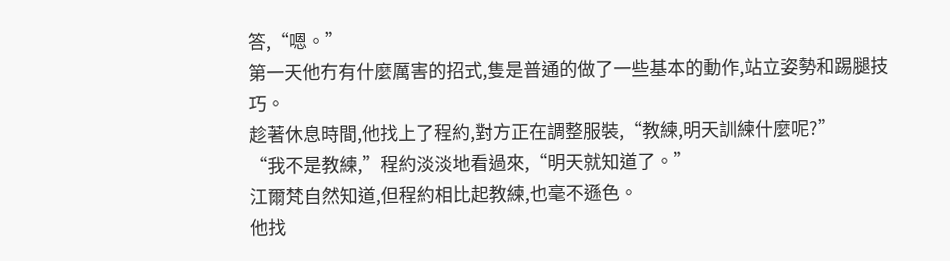答,“嗯。”
第一天他冇有什麼厲害的招式,隻是普通的做了一些基本的動作,站立姿勢和踢腿技巧。
趁著休息時間,他找上了程約,對方正在調整服裝,“教練,明天訓練什麼呢?”
“我不是教練,”程約淡淡地看過來,“明天就知道了。”
江爾梵自然知道,但程約相比起教練,也毫不遜色。
他找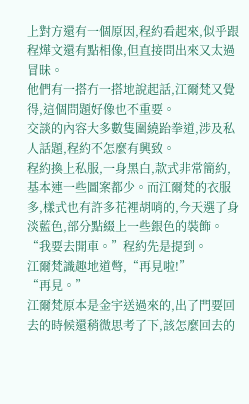上對方還有一個原因,程約看起來,似乎跟程燁文還有點相像,但直接問出來又太過冒昧。
他們有一搭冇一搭地說起話,江爾梵又覺得,這個問題好像也不重要。
交談的內容大多數隻圍繞跆拳道,涉及私人話題,程約不怎麼有興致。
程約換上私服,一身黑白,款式非常簡約,基本連一些圖案都少。而江爾梵的衣服多,樣式也有許多花裡胡哨的,今天選了身淡藍色,部分點綴上一些銀色的裝飾。
“我要去開車。”程約先是提到。
江爾梵識趣地道彆,“再見啦!”
“再見。”
江爾梵原本是金宇送過來的,出了門要回去的時候還稍微思考了下,該怎麼回去的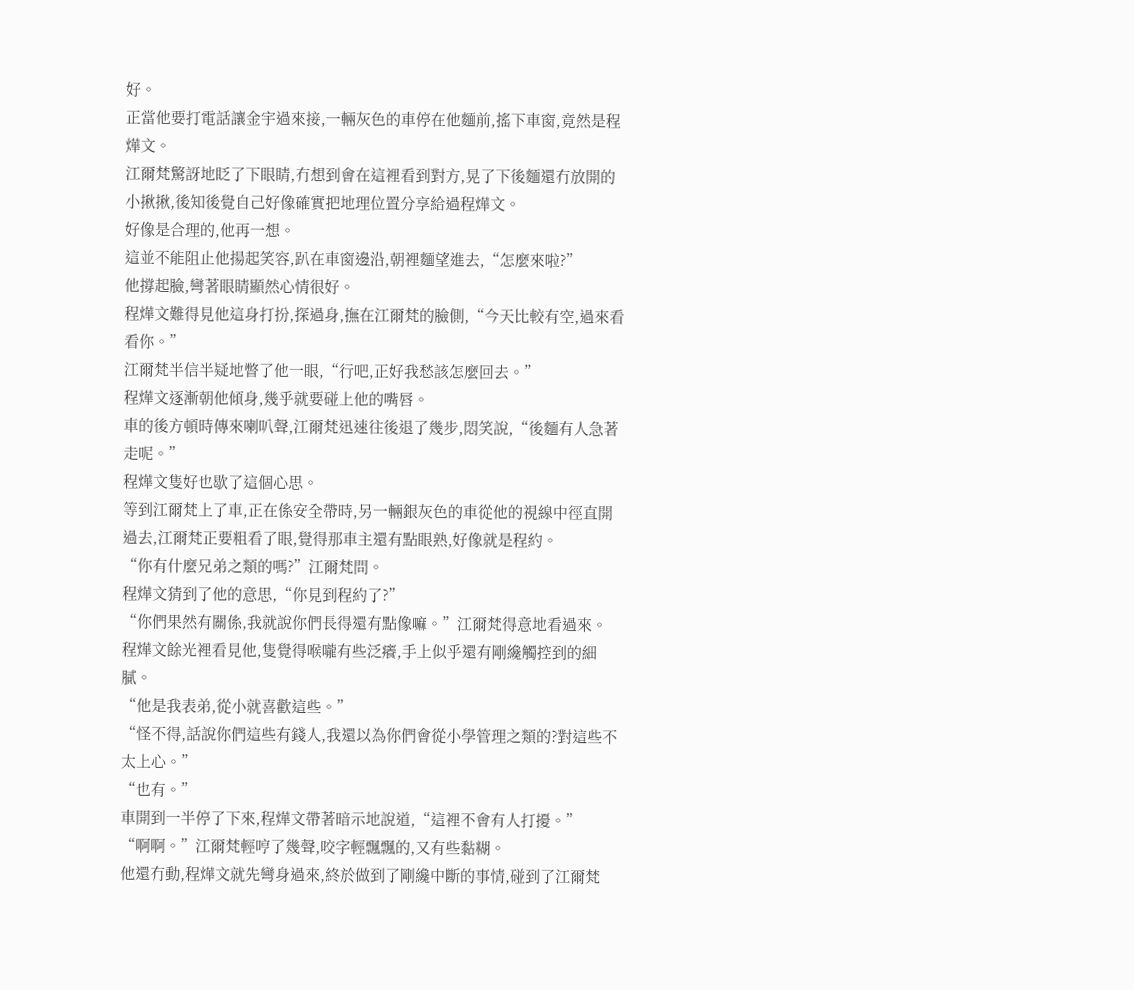好。
正當他要打電話讓金宇過來接,一輛灰色的車停在他麵前,搖下車窗,竟然是程燁文。
江爾梵驚訝地眨了下眼睛,冇想到會在這裡看到對方,晃了下後麵還冇放開的小揪揪,後知後覺自己好像確實把地理位置分享給過程燁文。
好像是合理的,他再一想。
這並不能阻止他揚起笑容,趴在車窗邊沿,朝裡麵望進去,“怎麼來啦?”
他撐起臉,彎著眼睛顯然心情很好。
程燁文難得見他這身打扮,探過身,撫在江爾梵的臉側,“今天比較有空,過來看看你。”
江爾梵半信半疑地瞥了他一眼,“行吧,正好我愁該怎麼回去。”
程燁文逐漸朝他傾身,幾乎就要碰上他的嘴唇。
車的後方頓時傳來喇叭聲,江爾梵迅速往後退了幾步,悶笑說,“後麵有人急著走呢。”
程燁文隻好也歇了這個心思。
等到江爾梵上了車,正在係安全帶時,另一輛銀灰色的車從他的視線中徑直開過去,江爾梵正要粗看了眼,覺得那車主還有點眼熟,好像就是程約。
“你有什麼兄弟之類的嗎?”江爾梵問。
程燁文猜到了他的意思,“你見到程約了?”
“你們果然有關係,我就說你們長得還有點像嘛。”江爾梵得意地看過來。
程燁文餘光裡看見他,隻覺得喉嚨有些泛癢,手上似乎還有剛纔觸控到的細膩。
“他是我表弟,從小就喜歡這些。”
“怪不得,話說你們這些有錢人,我還以為你們會從小學管理之類的?對這些不太上心。”
“也有。”
車開到一半停了下來,程燁文帶著暗示地說道,“這裡不會有人打擾。”
“啊啊。”江爾梵輕哼了幾聲,咬字輕飄飄的,又有些黏糊。
他還冇動,程燁文就先彎身過來,終於做到了剛纔中斷的事情,碰到了江爾梵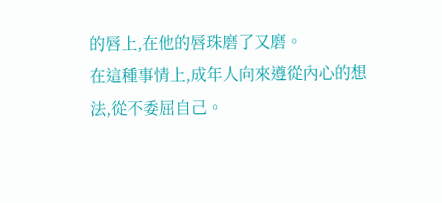的唇上,在他的唇珠磨了又磨。
在這種事情上,成年人向來遵從內心的想法,從不委屈自己。